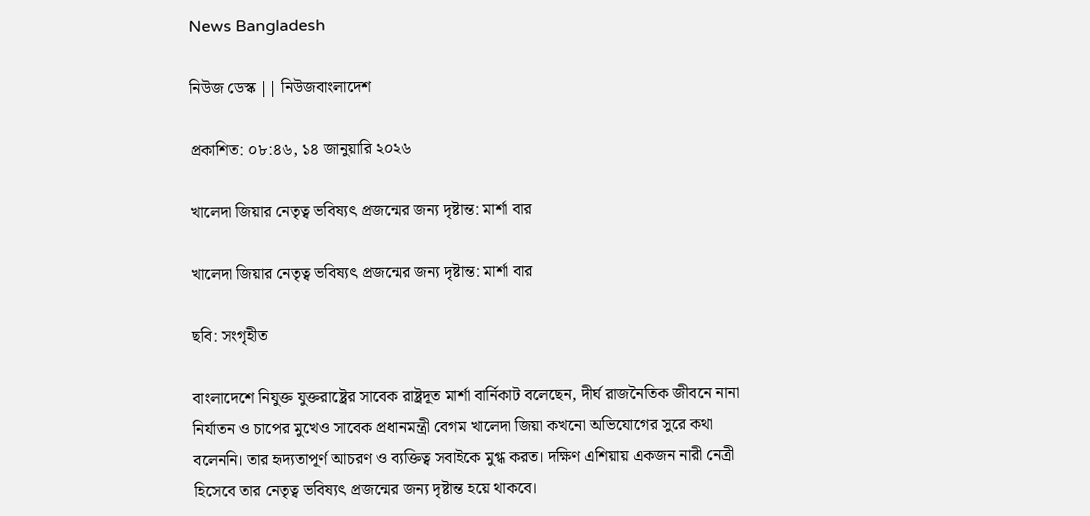News Bangladesh

নিউজ ডেস্ক || নিউজবাংলাদেশ

প্রকাশিত: ০৮:৪৬, ১৪ জানুয়ারি ২০২৬

খালেদা জিয়ার নেতৃত্ব ভবিষ্যৎ প্রজন্মের জন্য দৃষ্টান্ত: মার্শা বার

খালেদা জিয়ার নেতৃত্ব ভবিষ্যৎ প্রজন্মের জন্য দৃষ্টান্ত: মার্শা বার

ছবি: সংগৃহীত

বাংলাদেশে নিযুক্ত যুক্তরাষ্ট্রের সাবেক রাষ্ট্রদূত মার্শা বার্নিকাট বলেছেন, দীর্ঘ রাজনৈতিক জীবনে নানা নির্যাতন ও চাপের মুখেও সাবেক প্রধানমন্ত্রী বেগম খালেদা জিয়া কখনো অভিযোগের সুরে কথা বলেননি। তার হৃদ্যতাপূর্ণ আচরণ ও ব্যক্তিত্ব সবাইকে মুগ্ধ করত। দক্ষিণ এশিয়ায় একজন নারী নেত্রী হিসেবে তার নেতৃত্ব ভবিষ্যৎ প্রজন্মের জন্য দৃষ্টান্ত হয়ে থাকবে।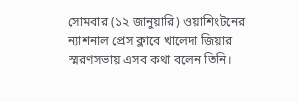সোমবার (১২ জানুয়ারি) ওয়াশিংটনের ন্যাশনাল প্রেস ক্লাবে খালেদা জিয়ার স্মরণসভায় এসব কথা বলেন তিনি।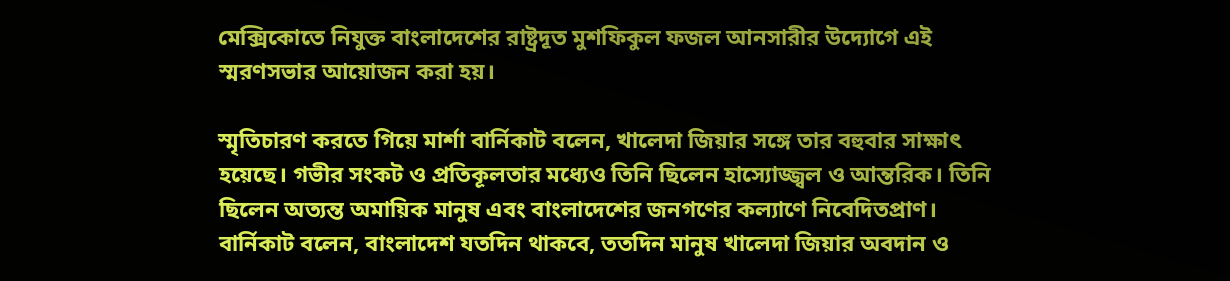মেক্সিকোতে নিযুক্ত বাংলাদেশের রাষ্ট্রদূত মুশফিকুল ফজল আনসারীর উদ্যোগে এই স্মরণসভার আয়োজন করা হয়।

স্মৃতিচারণ করতে গিয়ে মার্শা বার্নিকাট বলেন, খালেদা জিয়ার সঙ্গে তার বহুবার সাক্ষাৎ হয়েছে। গভীর সংকট ও প্রতিকূলতার মধ্যেও তিনি ছিলেন হাস্যোজ্জ্বল ও আন্তরিক। তিনি ছিলেন অত্যন্ত অমায়িক মানুষ এবং বাংলাদেশের জনগণের কল্যাণে নিবেদিতপ্রাণ। বার্নিকাট বলেন, বাংলাদেশ যতদিন থাকবে, ততদিন মানুষ খালেদা জিয়ার অবদান ও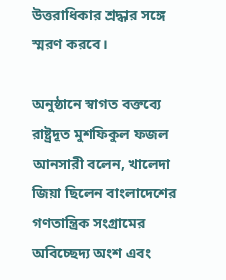উত্তরাধিকার শ্রদ্ধার সঙ্গে স্মরণ করবে।

অনুষ্ঠানে স্বাগত বক্তব্যে রাষ্ট্রদূত মুশফিকুল ফজল আনসারী বলেন, খালেদা জিয়া ছিলেন বাংলাদেশের গণতান্ত্রিক সংগ্রামের অবিচ্ছেদ্য অংশ এবং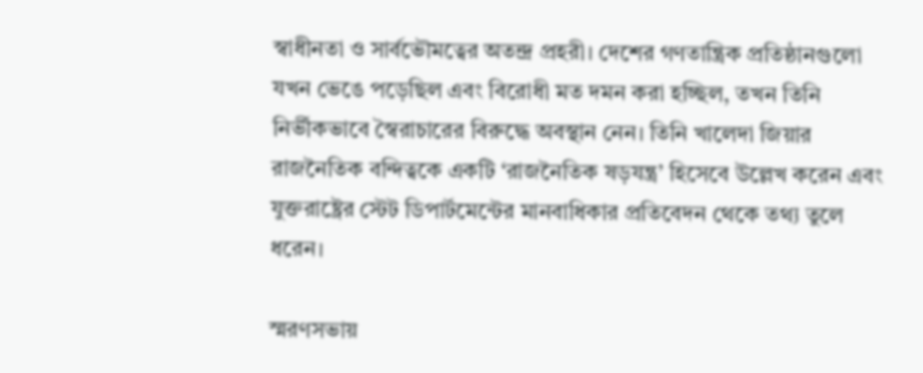স্বাধীনতা ও সার্বভৌমত্বের অতন্দ্র প্রহরী। দেশের গণতান্ত্রিক প্রতিষ্ঠানগুলো যখন ভেঙে পড়েছিল এবং বিরোধী মত দমন করা হচ্ছিল, তখন তিনি নির্ভীকভাবে স্বৈরাচারের বিরুদ্ধে অবস্থান নেন। তিনি খালেদা জিয়ার রাজনৈতিক বন্দিত্বকে একটি ‘রাজনৈতিক ষড়যন্ত্র’ হিসেবে উল্লেখ করেন এবং যুক্তরাষ্ট্রের স্টেট ডিপার্টমেন্টের মানবাধিকার প্রতিবেদন থেকে তথ্য তুলে ধরেন।

স্মরণসভায়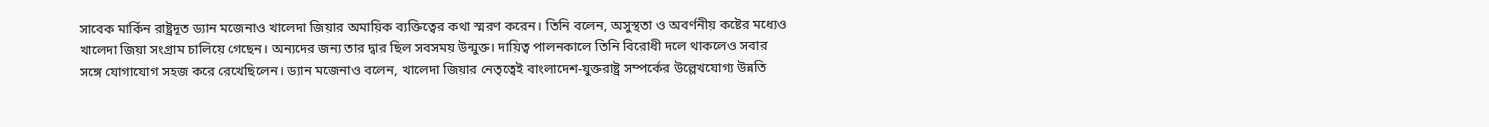সাবেক মার্কিন রাষ্ট্রদূত ড্যান মজেনাও খালেদা জিয়ার অমায়িক ব্যক্তিত্বের কথা স্মরণ করেন। তিনি বলেন, অসুস্থতা ও অবর্ণনীয় কষ্টের মধ্যেও খালেদা জিয়া সংগ্রাম চালিয়ে গেছেন। অন্যদের জন্য তার দ্বার ছিল সবসময় উন্মুক্ত। দায়িত্ব পালনকালে তিনি বিরোধী দলে থাকলেও সবার সঙ্গে যোগাযোগ সহজ করে রেখেছিলেন। ড্যান মজেনাও বলেন, খালেদা জিয়ার নেতৃত্বেই বাংলাদেশ-যুক্তরাষ্ট্র সম্পর্কের উল্লেখযোগ্য উন্নতি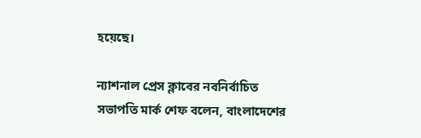হয়েছে।

ন্যাশনাল প্রেস ক্লাবের নবনির্বাচিত সভাপতি মার্ক শেফ বলেন, বাংলাদেশের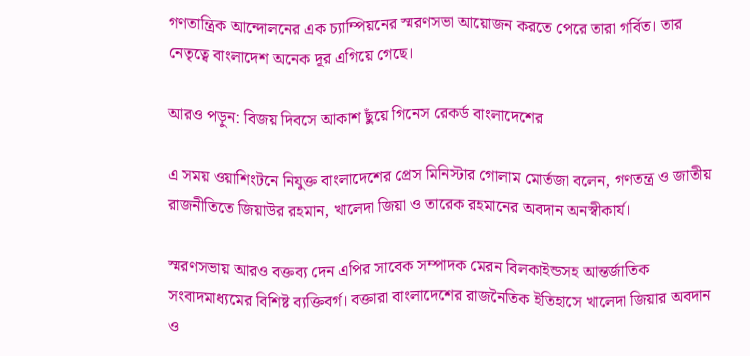গণতান্ত্রিক আন্দোলনের এক চ্যাম্পিয়নের স্মরণসভা আয়োজন করতে পেরে তারা গর্বিত। তার নেতৃত্বে বাংলাদেশ অনেক দূর এগিয়ে গেছে।

আরও পড়ুন: বিজয় দিবসে আকাশ ছুঁয়ে গিনেস রেকর্ড বাংলাদেশের

এ সময় ওয়াশিংটনে নিযুক্ত বাংলাদেশের প্রেস মিনিস্টার গোলাম মোর্তজা বলেন, গণতন্ত্র ও জাতীয় রাজনীতিতে জিয়াউর রহমান, খালেদা জিয়া ও তারেক রহমানের অবদান অনস্বীকার্য।

স্মরণসভায় আরও বক্তব্য দেন এপির সাবেক সম্পাদক মেরন বিলকাইন্ডসহ আন্তর্জাতিক সংবাদমাধ্যমের বিশিষ্ট ব্যক্তিবর্গ। বক্তারা বাংলাদেশের রাজনৈতিক ইতিহাসে খালেদা জিয়ার অবদান ও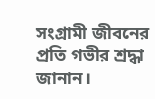সংগ্রামী জীবনের প্রতি গভীর শ্রদ্ধা জানান।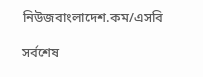নিউজবাংলাদেশ.কম/এসবি

সর্বশেষ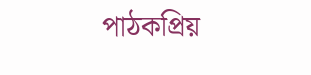পাঠকপ্রিয়